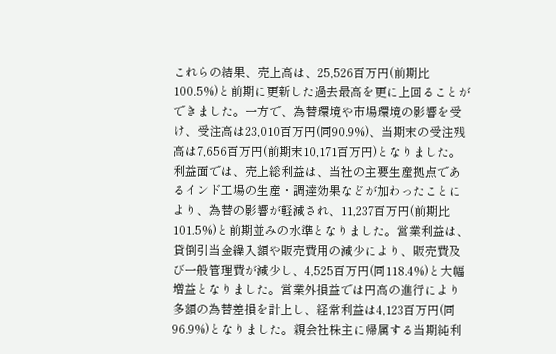これらの結果、売上高は、25,526百万円(前期比100.5%)と前期に更新した過去最高を更に上回ることができました。一方で、為替環境や市場環境の影響を受け、受注高は23,010百万円(同90.9%)、当期末の受注残高は7,656百万円(前期末10,171百万円)となりました。
利益面では、売上総利益は、当社の主要生産拠点であるインド工場の生産・調達効果などが加わったことにより、為替の影響が軽減され、11,237百万円(前期比101.5%)と前期並みの水準となりました。営業利益は、貸倒引当金繰入額や販売費用の減少により、販売費及び一般管理費が減少し、4,525百万円(同118.4%)と大幅増益となりました。営業外損益では円高の進行により多額の為替差損を計上し、経常利益は4,123百万円(同96.9%)となりました。親会社株主に帰属する当期純利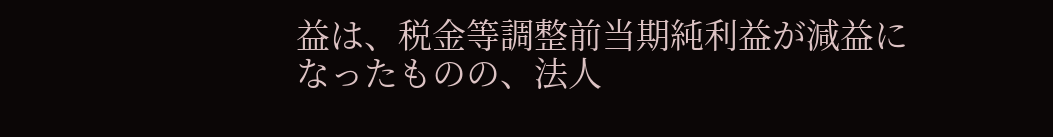益は、税金等調整前当期純利益が減益になったものの、法人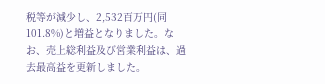税等が減少し、2,532百万円(同101.8%)と増益となりました。なお、売上総利益及び営業利益は、過去最高益を更新しました。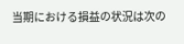当期における損益の状況は次の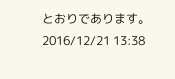とおりであります。
2016/12/21 13:38